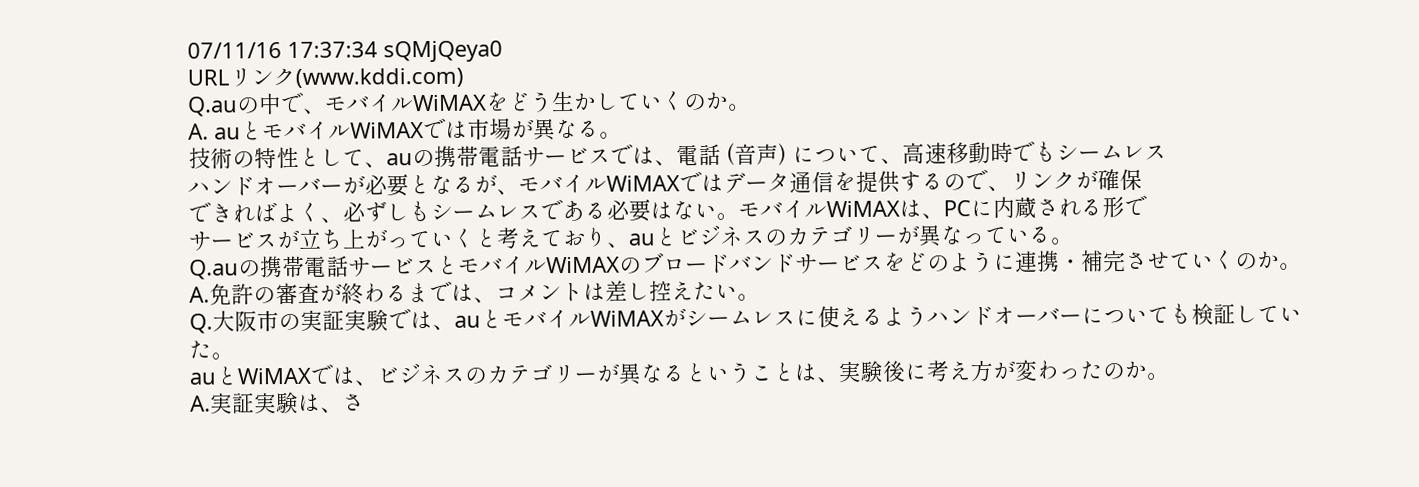07/11/16 17:37:34 sQMjQeya0
URLリンク(www.kddi.com)
Q.auの中で、モバイルWiMAXをどう生かしていくのか。
A. auとモバイルWiMAXでは市場が異なる。
技術の特性として、auの携帯電話サービスでは、電話 (音声) について、高速移動時でもシームレス
ハンドオーバーが必要となるが、モバイルWiMAXではデータ通信を提供するので、リンクが確保
できればよく、必ずしもシームレスである必要はない。モバイルWiMAXは、PCに内蔵される形で
サービスが立ち上がっていくと考えており、auとビジネスのカテゴリーが異なっている。
Q.auの携帯電話サービスとモバイルWiMAXのブロードバンドサービスをどのように連携・補完させていくのか。
A.免許の審査が終わるまでは、コメントは差し控えたい。
Q.大阪市の実証実験では、auとモバイルWiMAXがシームレスに使えるようハンドオーバーについても検証していた。
auとWiMAXでは、ビジネスのカテゴリーが異なるということは、実験後に考え方が変わったのか。
A.実証実験は、さ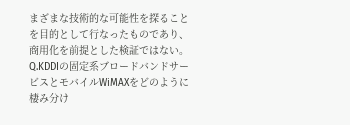まざまな技術的な可能性を探ることを目的として行なったものであり、商用化を前提とした検証ではない。
Q.KDDIの固定系ブロードバンドサービスとモバイルWiMAXをどのように棲み分け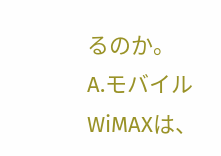るのか。
A.モバイルWiMAXは、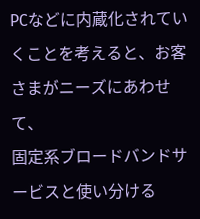PCなどに内蔵化されていくことを考えると、お客さまがニーズにあわせて、
固定系ブロードバンドサービスと使い分ける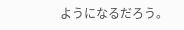ようになるだろう。